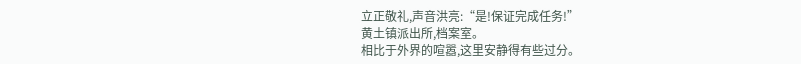立正敬礼,声音洪亮:“是!保证完成任务!”
黄土镇派出所,档案室。
相比于外界的喧嚣,这里安静得有些过分。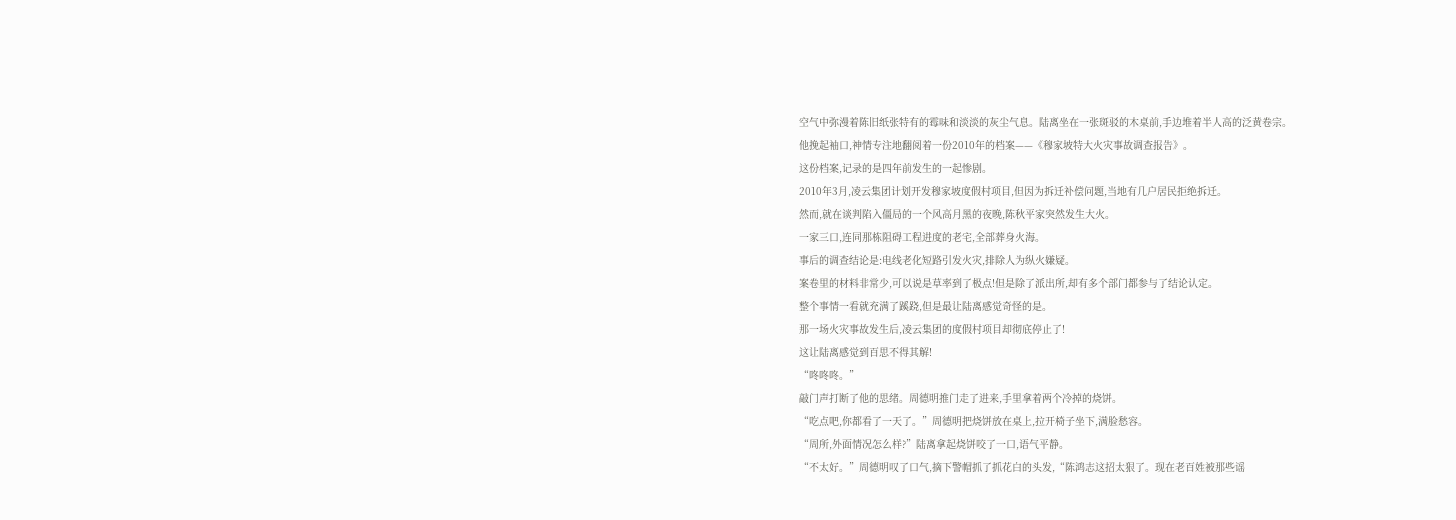空气中弥漫着陈旧纸张特有的霉味和淡淡的灰尘气息。陆离坐在一张斑驳的木桌前,手边堆着半人高的泛黄卷宗。
他挽起袖口,神情专注地翻阅着一份2010年的档案——《穆家坡特大火灾事故调查报告》。
这份档案,记录的是四年前发生的一起惨剧。
2010年3月,凌云集团计划开发穆家坡度假村项目,但因为拆迁补偿问题,当地有几户居民拒绝拆迁。
然而,就在谈判陷入僵局的一个风高月黑的夜晚,陈秋平家突然发生大火。
一家三口,连同那栋阻碍工程进度的老宅,全部葬身火海。
事后的调查结论是:电线老化短路引发火灾,排除人为纵火嫌疑。
案卷里的材料非常少,可以说是草率到了极点!但是除了派出所,却有多个部门都参与了结论认定。
整个事情一看就充满了蹊跷,但是最让陆离感觉奇怪的是。
那一场火灾事故发生后,凌云集团的度假村项目却彻底停止了!
这让陆离感觉到百思不得其解!
“咚咚咚。”
敲门声打断了他的思绪。周德明推门走了进来,手里拿着两个冷掉的烧饼。
“吃点吧,你都看了一天了。”周德明把烧饼放在桌上,拉开椅子坐下,满脸愁容。
“周所,外面情况怎么样?”陆离拿起烧饼咬了一口,语气平静。
“不太好。”周德明叹了口气,摘下警帽抓了抓花白的头发,“陈鸿志这招太狠了。现在老百姓被那些谣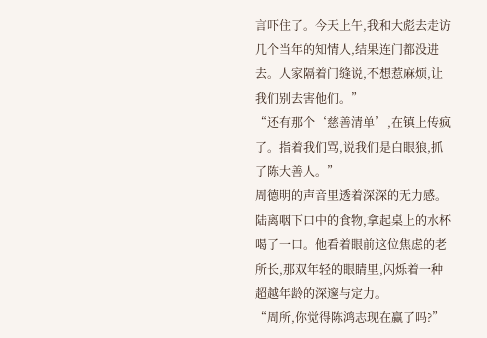言吓住了。今天上午,我和大彪去走访几个当年的知情人,结果连门都没进去。人家隔着门缝说,不想惹麻烦,让我们别去害他们。”
“还有那个‘慈善清单’,在镇上传疯了。指着我们骂,说我们是白眼狼,抓了陈大善人。”
周德明的声音里透着深深的无力感。
陆离咽下口中的食物,拿起桌上的水杯喝了一口。他看着眼前这位焦虑的老所长,那双年轻的眼睛里,闪烁着一种超越年龄的深邃与定力。
“周所,你觉得陈鸿志现在赢了吗?”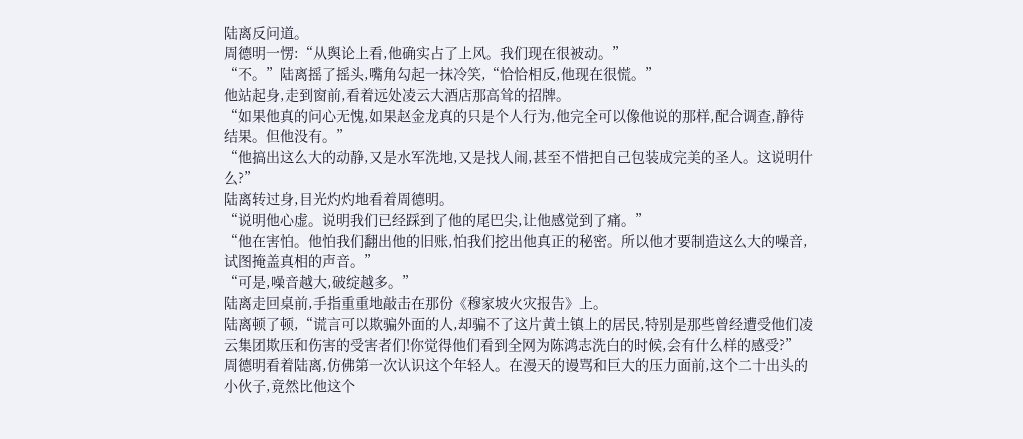陆离反问道。
周德明一愣:“从舆论上看,他确实占了上风。我们现在很被动。”
“不。”陆离摇了摇头,嘴角勾起一抹冷笑,“恰恰相反,他现在很慌。”
他站起身,走到窗前,看着远处凌云大酒店那高耸的招牌。
“如果他真的问心无愧,如果赵金龙真的只是个人行为,他完全可以像他说的那样,配合调查,静待结果。但他没有。”
“他搞出这么大的动静,又是水军洗地,又是找人闹,甚至不惜把自己包装成完美的圣人。这说明什么?”
陆离转过身,目光灼灼地看着周德明。
“说明他心虚。说明我们已经踩到了他的尾巴尖,让他感觉到了痛。”
“他在害怕。他怕我们翻出他的旧账,怕我们挖出他真正的秘密。所以他才要制造这么大的噪音,试图掩盖真相的声音。”
“可是,噪音越大,破绽越多。”
陆离走回桌前,手指重重地敲击在那份《穆家坡火灾报告》上。
陆离顿了顿,“谎言可以欺骗外面的人,却骗不了这片黄土镇上的居民,特别是那些曾经遭受他们凌云集团欺压和伤害的受害者们!你觉得他们看到全网为陈鸿志洗白的时候,会有什么样的感受?”
周德明看着陆离,仿佛第一次认识这个年轻人。在漫天的谩骂和巨大的压力面前,这个二十出头的小伙子,竟然比他这个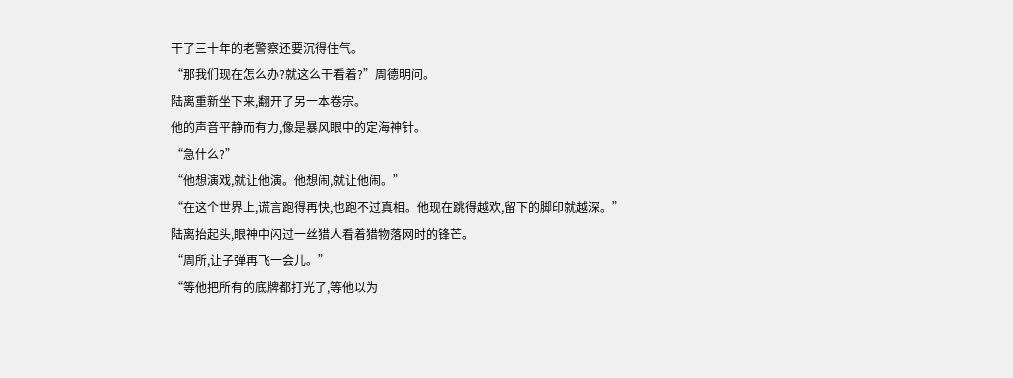干了三十年的老警察还要沉得住气。
“那我们现在怎么办?就这么干看着?”周德明问。
陆离重新坐下来,翻开了另一本卷宗。
他的声音平静而有力,像是暴风眼中的定海神针。
“急什么?”
“他想演戏,就让他演。他想闹,就让他闹。”
“在这个世界上,谎言跑得再快,也跑不过真相。他现在跳得越欢,留下的脚印就越深。”
陆离抬起头,眼神中闪过一丝猎人看着猎物落网时的锋芒。
“周所,让子弹再飞一会儿。”
“等他把所有的底牌都打光了,等他以为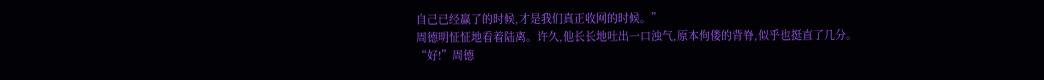自己已经赢了的时候,才是我们真正收网的时候。”
周德明怔怔地看着陆离。许久,他长长地吐出一口浊气,原本佝偻的背脊,似乎也挺直了几分。
“好!”周德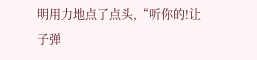明用力地点了点头,“听你的!让子弹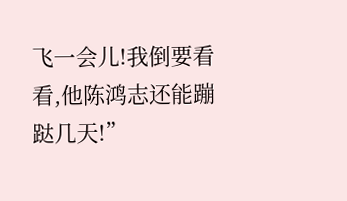飞一会儿!我倒要看看,他陈鸿志还能蹦跶几天!”